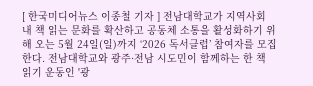[ 한국미디어뉴스 이종철 기자 ] 전남대학교가 지역사회 내 책 읽는 문화를 확산하고 공동체 소통을 활성화하기 위해 오는 5월 24일(일)까지 ‘2026 독서클럽’ 참여자를 모집한다. 전남대학교와 광주·전남 시도민이 함께하는 한 책 읽기 운동인 '광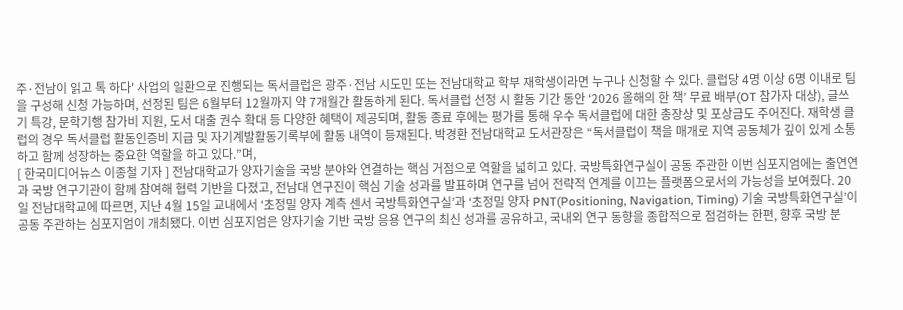주·전남이 읽고 톡 하다' 사업의 일환으로 진행되는 독서클럽은 광주·전남 시도민 또는 전남대학교 학부 재학생이라면 누구나 신청할 수 있다. 클럽당 4명 이상 6명 이내로 팀을 구성해 신청 가능하며, 선정된 팀은 6월부터 12월까지 약 7개월간 활동하게 된다. 독서클럽 선정 시 활동 기간 동안 ‘2026 올해의 한 책’ 무료 배부(OT 참가자 대상), 글쓰기 특강, 문학기행 참가비 지원, 도서 대출 권수 확대 등 다양한 혜택이 제공되며, 활동 종료 후에는 평가를 통해 우수 독서클럽에 대한 총장상 및 포상금도 주어진다. 재학생 클럽의 경우 독서클럽 활동인증비 지급 및 자기계발활동기록부에 활동 내역이 등재된다. 박경환 전남대학교 도서관장은 “독서클럽이 책을 매개로 지역 공동체가 깊이 있게 소통하고 함께 성장하는 중요한 역할을 하고 있다.”며,
[ 한국미디어뉴스 이종철 기자 ] 전남대학교가 양자기술을 국방 분야와 연결하는 핵심 거점으로 역할을 넓히고 있다. 국방특화연구실이 공동 주관한 이번 심포지엄에는 출연연과 국방 연구기관이 함께 참여해 협력 기반을 다졌고, 전남대 연구진이 핵심 기술 성과를 발표하며 연구를 넘어 전략적 연계를 이끄는 플랫폼으로서의 가능성을 보여줬다. 20일 전남대학교에 따르면, 지난 4월 15일 교내에서 ‘초정밀 양자 계측 센서 국방특화연구실’과 ‘초정밀 양자 PNT(Positioning, Navigation, Timing) 기술 국방특화연구실’이 공동 주관하는 심포지엄이 개최됐다. 이번 심포지엄은 양자기술 기반 국방 응용 연구의 최신 성과를 공유하고, 국내외 연구 동향을 종합적으로 점검하는 한편, 향후 국방 분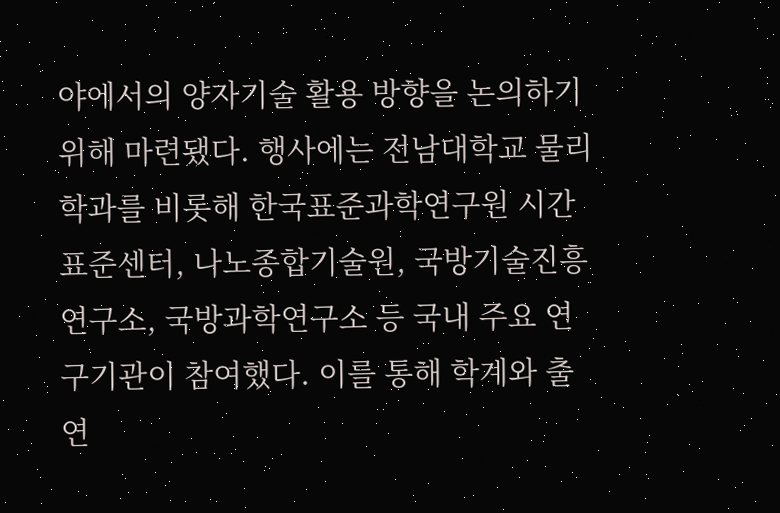야에서의 양자기술 활용 방향을 논의하기 위해 마련됐다. 행사에는 전남대학교 물리학과를 비롯해 한국표준과학연구원 시간표준센터, 나노종합기술원, 국방기술진흥연구소, 국방과학연구소 등 국내 주요 연구기관이 참여했다. 이를 통해 학계와 출연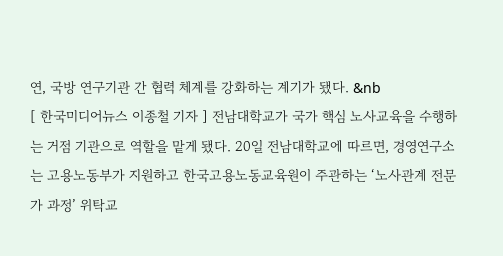연, 국방 연구기관 간 협력 체계를 강화하는 계기가 됐다. &nb
[ 한국미디어뉴스 이종철 기자 ] 전남대학교가 국가 핵심 노사교육을 수행하는 거점 기관으로 역할을 맡게 됐다. 20일 전남대학교에 따르면, 경영연구소는 고용노동부가 지원하고 한국고용노동교육원이 주관하는 ‘노사관계 전문가 과정’ 위탁교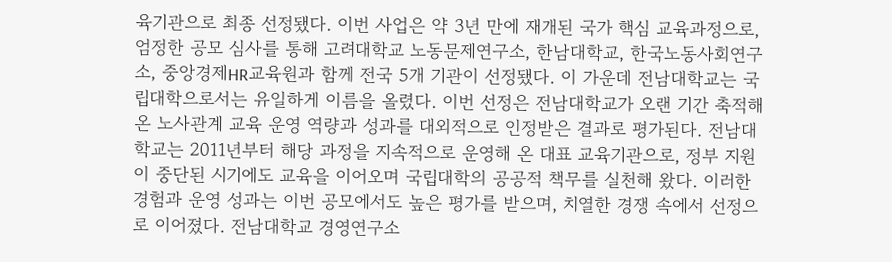육기관으로 최종 선정됐다. 이번 사업은 약 3년 만에 재개된 국가 핵심 교육과정으로, 엄정한 공모 심사를 통해 고려대학교 노동문제연구소, 한남대학교, 한국노동사회연구소, 중앙경제HR교육원과 함께 전국 5개 기관이 선정됐다. 이 가운데 전남대학교는 국립대학으로서는 유일하게 이름을 올렸다. 이번 선정은 전남대학교가 오랜 기간 축적해 온 노사관계 교육 운영 역량과 성과를 대외적으로 인정받은 결과로 평가된다. 전남대학교는 2011년부터 해당 과정을 지속적으로 운영해 온 대표 교육기관으로, 정부 지원이 중단된 시기에도 교육을 이어오며 국립대학의 공공적 책무를 실천해 왔다. 이러한 경험과 운영 성과는 이번 공모에서도 높은 평가를 받으며, 치열한 경쟁 속에서 선정으로 이어졌다. 전남대학교 경영연구소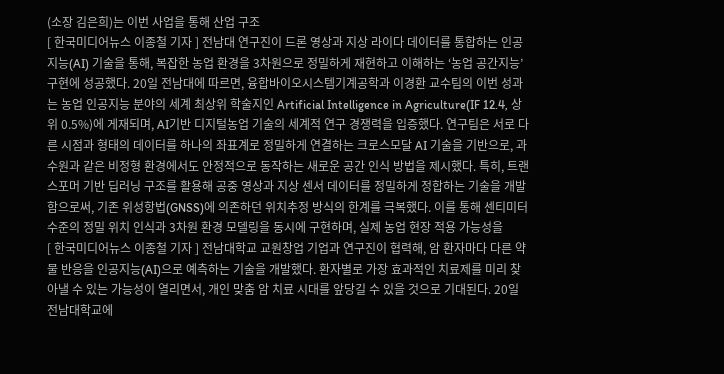(소장 김은희)는 이번 사업을 통해 산업 구조
[ 한국미디어뉴스 이종철 기자 ] 전남대 연구진이 드론 영상과 지상 라이다 데이터를 통합하는 인공지능(AI) 기술을 통해, 복잡한 농업 환경을 3차원으로 정밀하게 재현하고 이해하는 ‘농업 공간지능’ 구현에 성공했다. 20일 전남대에 따르면, 융합바이오시스템기계공학과 이경환 교수팀의 이번 성과는 농업 인공지능 분야의 세계 최상위 학술지인 Artificial Intelligence in Agriculture(IF 12.4, 상위 0.5%)에 게재되며, AI기반 디지털농업 기술의 세계적 연구 경쟁력을 입증했다. 연구팀은 서로 다른 시점과 형태의 데이터를 하나의 좌표계로 정밀하게 연결하는 크로스모달 AI 기술을 기반으로, 과수원과 같은 비정형 환경에서도 안정적으로 동작하는 새로운 공간 인식 방법을 제시했다. 특히, 트랜스포머 기반 딥러닝 구조를 활용해 공중 영상과 지상 센서 데이터를 정밀하게 정합하는 기술을 개발함으로써, 기존 위성항법(GNSS)에 의존하던 위치추정 방식의 한계를 극복했다. 이를 통해 센티미터 수준의 정밀 위치 인식과 3차원 환경 모델링을 동시에 구현하며, 실제 농업 현장 적용 가능성을
[ 한국미디어뉴스 이종철 기자 ] 전남대학교 교원창업 기업과 연구진이 협력해, 암 환자마다 다른 약물 반응을 인공지능(AI)으로 예측하는 기술을 개발했다. 환자별로 가장 효과적인 치료제를 미리 찾아낼 수 있는 가능성이 열리면서, 개인 맞춤 암 치료 시대를 앞당길 수 있을 것으로 기대된다. 20일 전남대학교에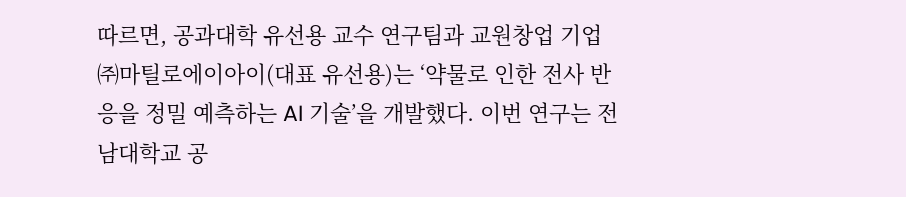따르면, 공과대학 유선용 교수 연구팀과 교원창업 기업 ㈜마틸로에이아이(대표 유선용)는 ‘약물로 인한 전사 반응을 정밀 예측하는 AI 기술’을 개발했다. 이번 연구는 전남대학교 공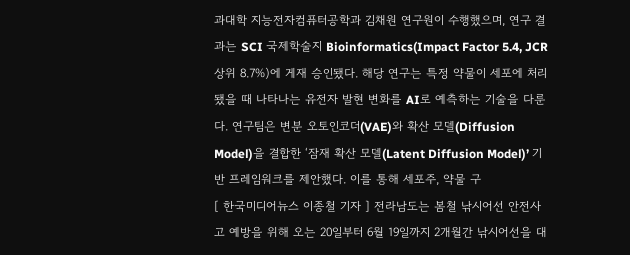과대학 지능전자컴퓨터공학과 김채원 연구원이 수행했으며, 연구 결과는 SCI 국제학술지 Bioinformatics(Impact Factor 5.4, JCR 상위 8.7%)에 게재 승인됐다. 해당 연구는 특정 약물이 세포에 처리됐을 때 나타나는 유전자 발현 변화를 AI로 예측하는 기술을 다룬다. 연구팀은 변분 오토인코더(VAE)와 확산 모델(Diffusion Model)을 결합한 ‘잠재 확산 모델(Latent Diffusion Model)’ 기반 프레임워크를 제안했다. 이를 통해 세포주, 약물 구
[ 한국미디어뉴스 이종철 기자 ] 전라남도는 봄철 낚시어선 안전사고 예방을 위해 오는 20일부터 6월 19일까지 2개월간 낚시어선을 대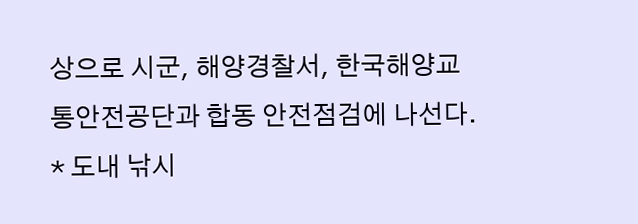상으로 시군, 해양경찰서, 한국해양교통안전공단과 합동 안전점검에 나선다. * 도내 낚시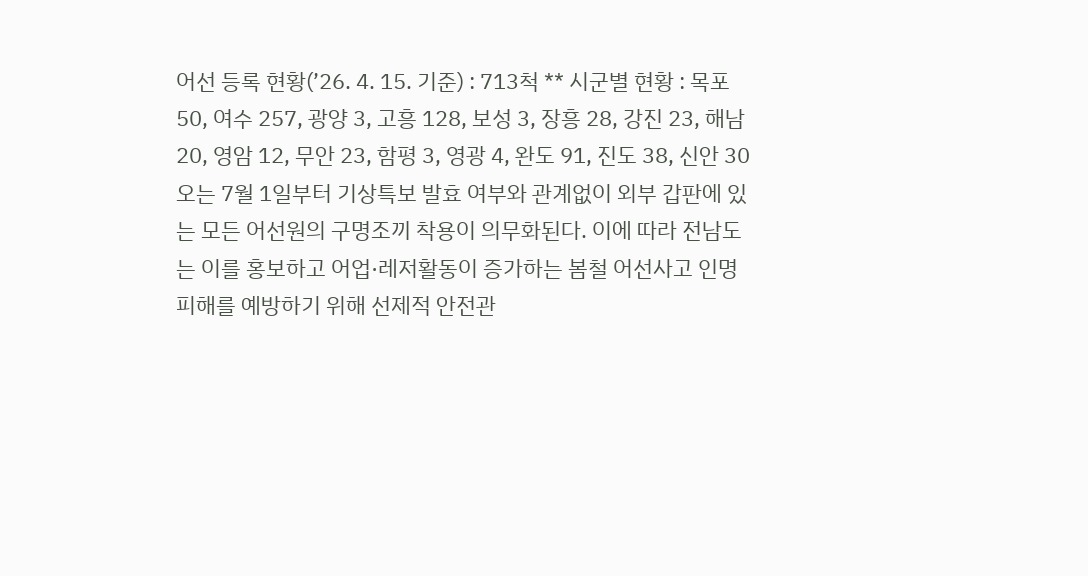어선 등록 현황(’26. 4. 15. 기준) : 713척 ** 시군별 현황 : 목포 50, 여수 257, 광양 3, 고흥 128, 보성 3, 장흥 28, 강진 23, 해남 20, 영암 12, 무안 23, 함평 3, 영광 4, 완도 91, 진도 38, 신안 30 오는 7월 1일부터 기상특보 발효 여부와 관계없이 외부 갑판에 있는 모든 어선원의 구명조끼 착용이 의무화된다. 이에 따라 전남도는 이를 홍보하고 어업·레저활동이 증가하는 봄철 어선사고 인명피해를 예방하기 위해 선제적 안전관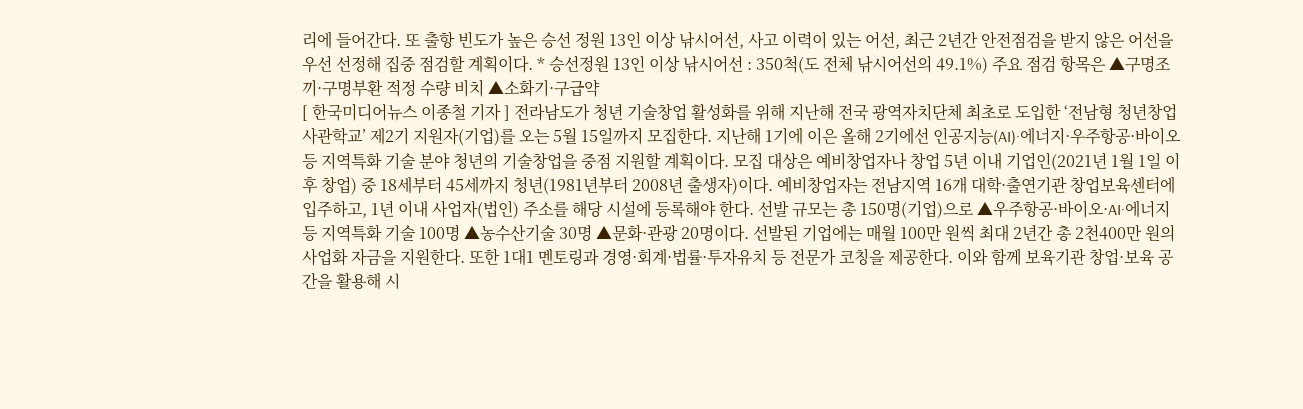리에 들어간다. 또 출항 빈도가 높은 승선 정원 13인 이상 낚시어선, 사고 이력이 있는 어선, 최근 2년간 안전점검을 받지 않은 어선을 우선 선정해 집중 점검할 계획이다. * 승선정원 13인 이상 낚시어선 : 350척(도 전체 낚시어선의 49.1%) 주요 점검 항목은 ▲구명조끼·구명부환 적정 수량 비치 ▲소화기·구급약
[ 한국미디어뉴스 이종철 기자 ] 전라남도가 청년 기술창업 활성화를 위해 지난해 전국 광역자치단체 최초로 도입한 ‘전남형 청년창업사관학교’ 제2기 지원자(기업)를 오는 5월 15일까지 모집한다. 지난해 1기에 이은 올해 2기에선 인공지능(AI)·에너지·우주항공·바이오 등 지역특화 기술 분야 청년의 기술창업을 중점 지원할 계획이다. 모집 대상은 예비창업자나 창업 5년 이내 기업인(2021년 1월 1일 이후 창업) 중 18세부터 45세까지 청년(1981년부터 2008년 출생자)이다. 예비창업자는 전남지역 16개 대학·출연기관 창업보육센터에 입주하고, 1년 이내 사업자(법인) 주소를 해당 시설에 등록해야 한다. 선발 규모는 총 150명(기업)으로 ▲우주항공·바이오·AI·에너지 등 지역특화 기술 100명 ▲농수산기술 30명 ▲문화·관광 20명이다. 선발된 기업에는 매월 100만 원씩 최대 2년간 총 2천400만 원의 사업화 자금을 지원한다. 또한 1대1 멘토링과 경영·회계·법률·투자유치 등 전문가 코칭을 제공한다. 이와 함께 보육기관 창업·보육 공간을 활용해 시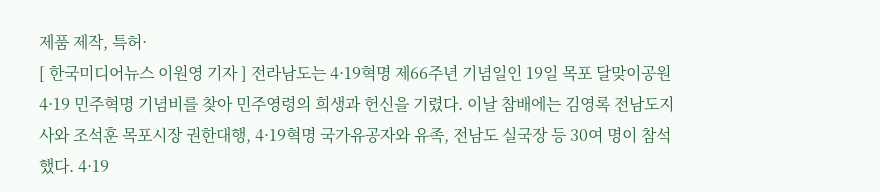제품 제작, 특허·
[ 한국미디어뉴스 이원영 기자 ] 전라남도는 4·19혁명 제66주년 기념일인 19일 목포 달맞이공원 4·19 민주혁명 기념비를 찾아 민주영령의 희생과 헌신을 기렸다. 이날 참배에는 김영록 전남도지사와 조석훈 목포시장 권한대행, 4·19혁명 국가유공자와 유족, 전남도 실국장 등 30여 명이 참석했다. 4·19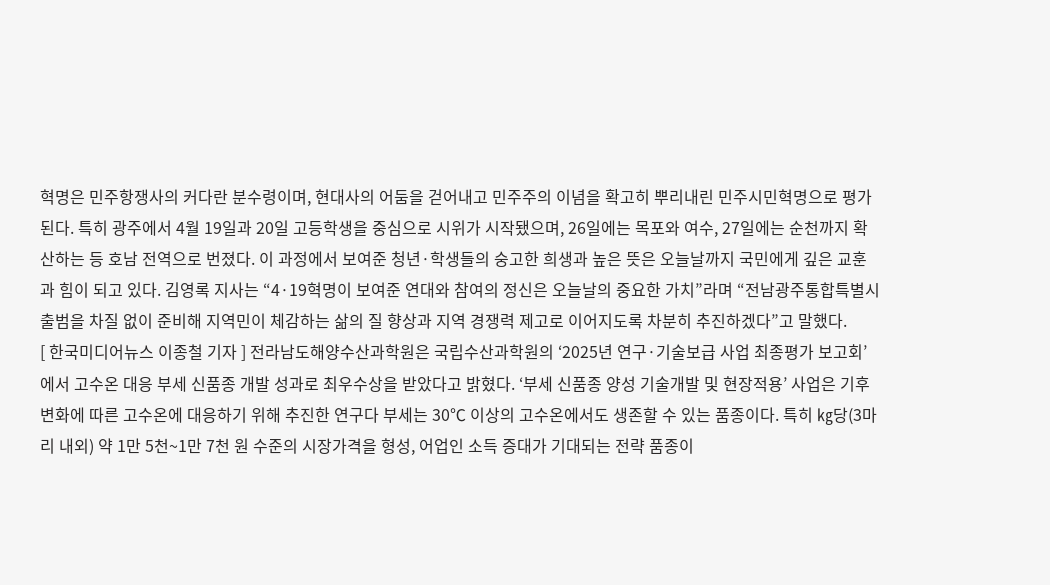혁명은 민주항쟁사의 커다란 분수령이며, 현대사의 어둠을 걷어내고 민주주의 이념을 확고히 뿌리내린 민주시민혁명으로 평가된다. 특히 광주에서 4월 19일과 20일 고등학생을 중심으로 시위가 시작됐으며, 26일에는 목포와 여수, 27일에는 순천까지 확산하는 등 호남 전역으로 번졌다. 이 과정에서 보여준 청년·학생들의 숭고한 희생과 높은 뜻은 오늘날까지 국민에게 깊은 교훈과 힘이 되고 있다. 김영록 지사는 “4·19혁명이 보여준 연대와 참여의 정신은 오늘날의 중요한 가치”라며 “전남광주통합특별시 출범을 차질 없이 준비해 지역민이 체감하는 삶의 질 향상과 지역 경쟁력 제고로 이어지도록 차분히 추진하겠다”고 말했다.
[ 한국미디어뉴스 이종철 기자 ] 전라남도해양수산과학원은 국립수산과학원의 ‘2025년 연구·기술보급 사업 최종평가 보고회’에서 고수온 대응 부세 신품종 개발 성과로 최우수상을 받았다고 밝혔다. ‘부세 신품종 양성 기술개발 및 현장적용’ 사업은 기후변화에 따른 고수온에 대응하기 위해 추진한 연구다 부세는 30℃ 이상의 고수온에서도 생존할 수 있는 품종이다. 특히 ㎏당(3마리 내외) 약 1만 5천~1만 7천 원 수준의 시장가격을 형성, 어업인 소득 증대가 기대되는 전략 품종이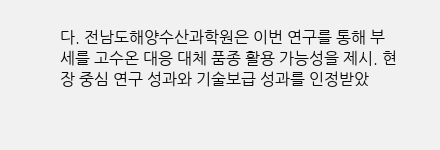다. 전남도해양수산과학원은 이번 연구를 통해 부세를 고수온 대응 대체 품종 활용 가능성을 제시. 현장 중심 연구 성과와 기술보급 성과를 인정받았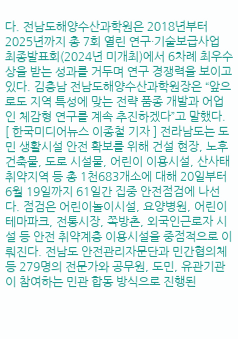다. 전남도해양수산과학원은 2018년부터 2025년까지 총 7회 열린 연구·기술보급사업 최종발표회(2024년 미개최)에서 6차례 최우수상을 받는 성과를 거두며 연구 경쟁력을 보이고 있다. 김충남 전남도해양수산과학원장은 “앞으로도 지역 특성에 맞는 전략 품종 개발과 어업인 체감형 연구를 계속 추진하겠다”고 말했다.
[ 한국미디어뉴스 이종철 기자 ] 전라남도는 도민 생활시설 안전 확보를 위해 건설 현장, 노후 건축물, 도로 시설물, 어린이 이용시설, 산사태 취약지역 등 총 1천683개소에 대해 20일부터 6월 19일까지 61일간 집중 안전점검에 나선다. 점검은 어린이놀이시설, 요양병원, 어린이 테마파크, 전통시장, 쪽방촌, 외국인근로자 시설 등 안전 취약계층 이용시설을 중점적으로 이뤄진다. 전남도 안전관리자문단과 민간협의체 등 279명의 전문가와 공무원, 도민, 유관기관이 참여하는 민관 합동 방식으로 진행된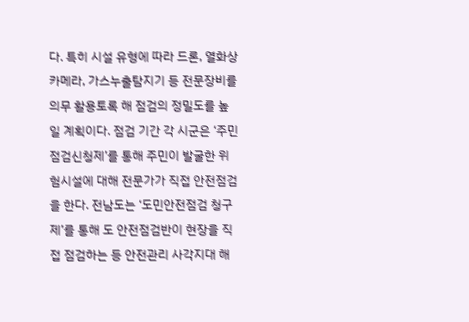다. 특히 시설 유형에 따라 드론, 열화상카메라, 가스누출탐지기 등 전문장비를 의무 활용토록 해 점검의 정밀도를 높일 계획이다. 점검 기간 각 시군은 ‘주민점검신청제’를 통해 주민이 발굴한 위험시설에 대해 전문가가 직접 안전점검을 한다. 전남도는 ‘도민안전점검 청구제’를 통해 도 안전점검반이 현장을 직접 점검하는 등 안전관리 사각지대 해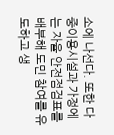소에 나선다. 또한 다중이용시설과 가정에는 자율 안전점검표를 배부해 도민 참여를 유도하고 생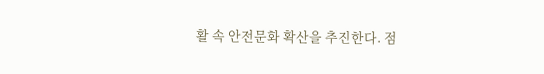활 속 안전문화 확산을 추진한다. 점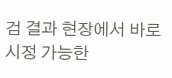검 결과 현장에서 바로 시정 가능한